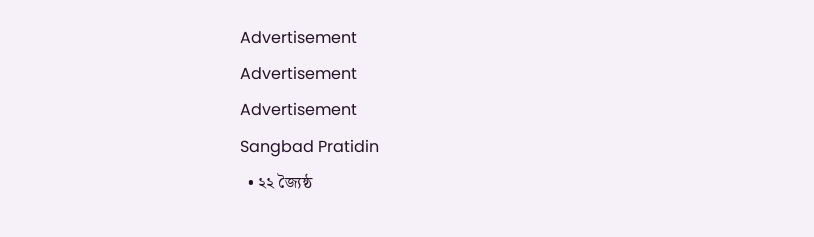Advertisement
Advertisement
Advertisement
Sangbad Pratidin
  • ২২ জ্যৈষ্ঠ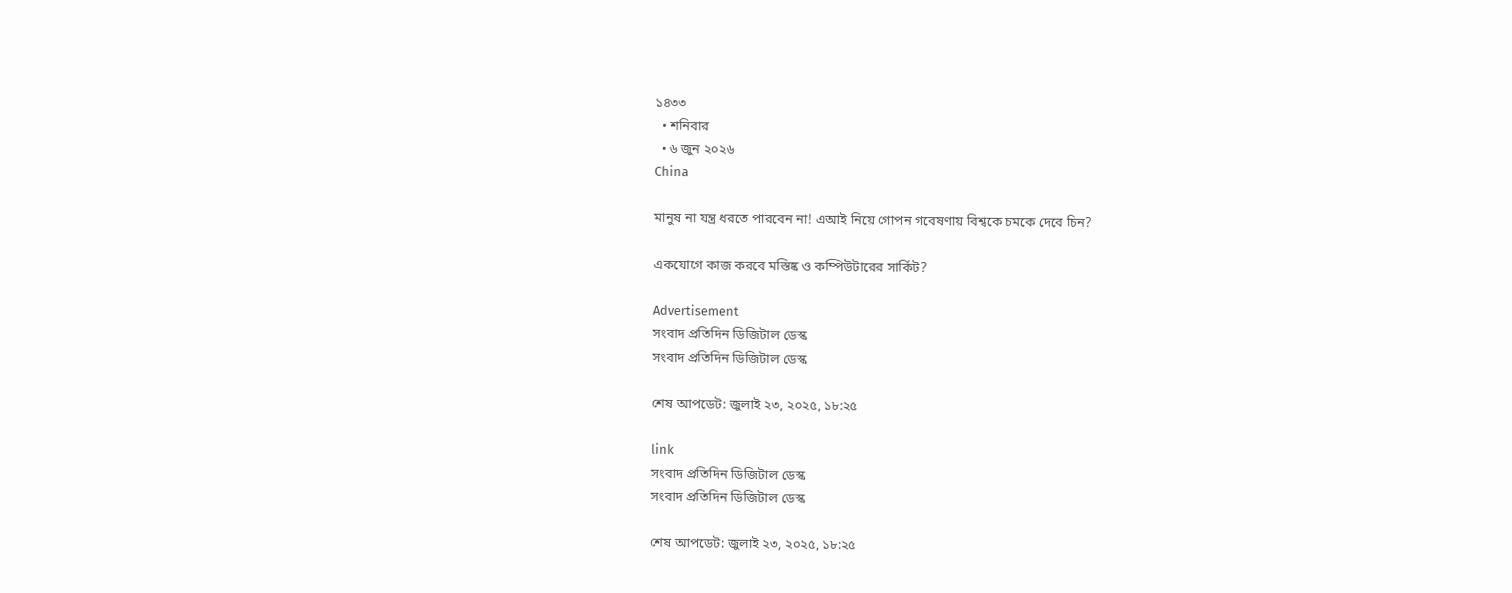১৪৩৩
  • শনিবার
  • ৬ জুন ২০২৬
China

মানুষ না যন্ত্র ধরতে পারবেন না! এআই নিয়ে গোপন গবেষণায় বিশ্বকে চমকে দেবে চিন?

একযোগে কাজ করবে মস্তিষ্ক ও কম্পিউটারের সার্কিট?

Advertisement
সংবাদ প্রতিদিন ডিজিটাল ডেস্ক
সংবাদ প্রতিদিন ডিজিটাল ডেস্ক

শেষ আপডেট: জুলাই ২৩, ২০২৫, ১৮:২৫

link
সংবাদ প্রতিদিন ডিজিটাল ডেস্ক
সংবাদ প্রতিদিন ডিজিটাল ডেস্ক

শেষ আপডেট: জুলাই ২৩, ২০২৫, ১৮:২৫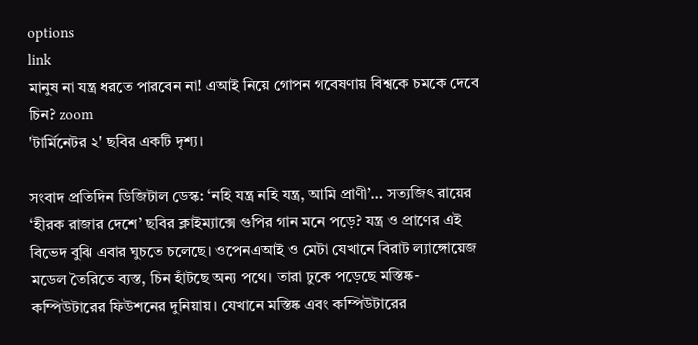options
link
মানুষ না যন্ত্র ধরতে পারবেন না! এআই নিয়ে গোপন গবেষণায় বিশ্বকে চমকে দেবে চিন? zoom
'টার্মিনেটর ২' ছবির একটি দৃশ্য।

সংবাদ প্রতিদিন ডিজিটাল ডেস্ক: ‘নহি যন্ত্র নহি যন্ত্র, আমি প্রাণী’… সত্যজিৎ রায়ের ‘হীরক রাজার দেশে’ ছবির ক্লাইম্যাক্সে গুপির গান মনে পড়ে? যন্ত্র ও প্রাণের এই বিভেদ বুঝি এবার ঘুচতে চলেছে। ওপেনএআই ও মেটা যেখানে বিরাট ল্যাঙ্গোয়েজ মডেল তৈরিতে ব্যস্ত, চিন হাঁটছে অন্য পথে। তারা ঢুকে পড়েছে মস্তিষ্ক-কম্পিউটারের ফিউশনের দুনিয়ায়। যেখানে মস্তিষ্ক এবং কম্পিউটারের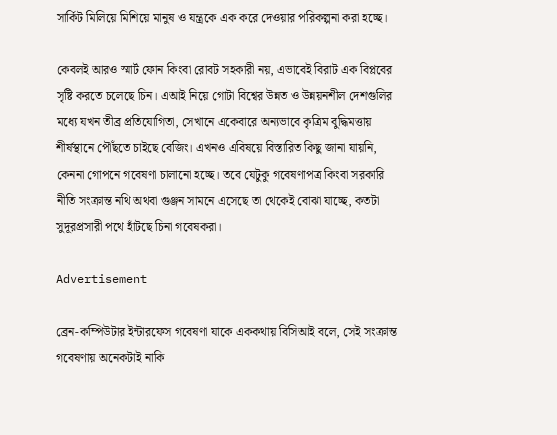সার্কিট মিলিয়ে মিশিয়ে মানুষ ও যন্ত্রকে এক করে দেওয়ার পরিকল্পনা করা হচ্ছে।

কেবলই আরও স্মার্ট ফোন কিংবা রোবট সহকারী নয়, এভাবেই বিরাট এক বিপ্লবের সৃষ্টি করতে চলেছে চিন। এআই নিয়ে গোটা বিশ্বের উন্নত ও উন্নয়নশীল দেশগুলির মধ্যে যখন তীব্র প্রতিযোগিতা, সেখানে একেবারে অন্যভাবে কৃত্রিম বুদ্ধিমত্তায় শীর্ষস্থানে পৌঁছতে চাইছে বেজিং। এখনও এবিষয়ে বিস্তারিত কিছু জানা যায়নি, কেননা গোপনে গবেষণা চালানো হচ্ছে। তবে যেটুকু গবেষণাপত্র কিংবা সরকারি নীতি সংক্রান্ত নথি অথবা গুঞ্জন সামনে এসেছে তা থেকেই বোঝা যাচ্ছে, কতটা সুদূরপ্রসারী পথে হাঁটছে চিনা গবেষকরা।

Advertisement

ব্রেন-কম্পিউটার ইন্টারফেস গবেষণা যাকে এককথায় বিসিআই বলে, সেই সংক্রাম্ত গবেষণায় অনেকটাই নাকি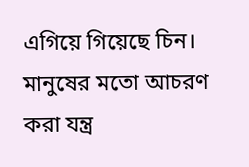এগিয়ে গিয়েছে চিন। মানুষের মতো আচরণ করা যন্ত্র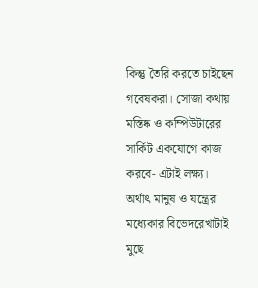কিন্তু তৈরি করতে চাইছেন গবেষকরা। সোজা কথায় মস্তিষ্ক ও কম্পিউটারের সার্কিট একযোগে কাজ করবে- এটাই লক্ষ্য। অর্থাৎ মানুষ ও যন্ত্রের মধ্যেকার বিভেদরেখাটাই মুছে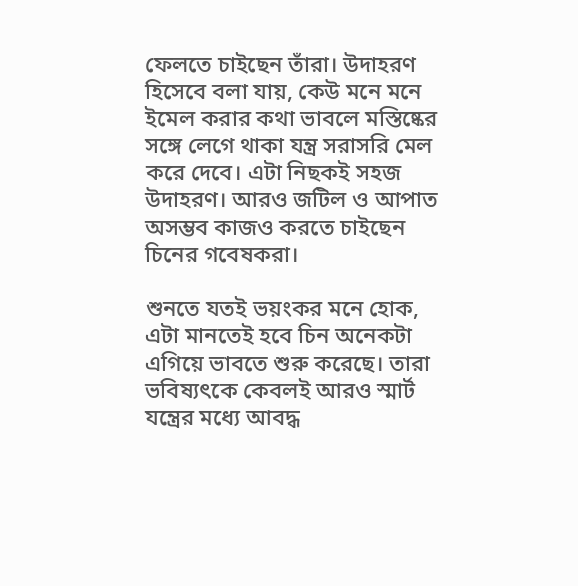ফেলতে চাইছেন তাঁরা। উদাহরণ হিসেবে বলা যায়, কেউ মনে মনে ইমেল করার কথা ভাবলে মস্তিষ্কের সঙ্গে লেগে থাকা যন্ত্র সরাসরি মেল করে দেবে। এটা নিছকই সহজ উদাহরণ। আরও জটিল ও আপাত অসম্ভব কাজও করতে চাইছেন চিনের গবেষকরা।

শুনতে যতই ভয়ংকর মনে হোক, এটা মানতেই হবে চিন অনেকটা এগিয়ে ভাবতে শুরু করেছে। তারা ভবিষ্যৎকে কেবলই আরও স্মার্ট যন্ত্রের মধ্যে আবদ্ধ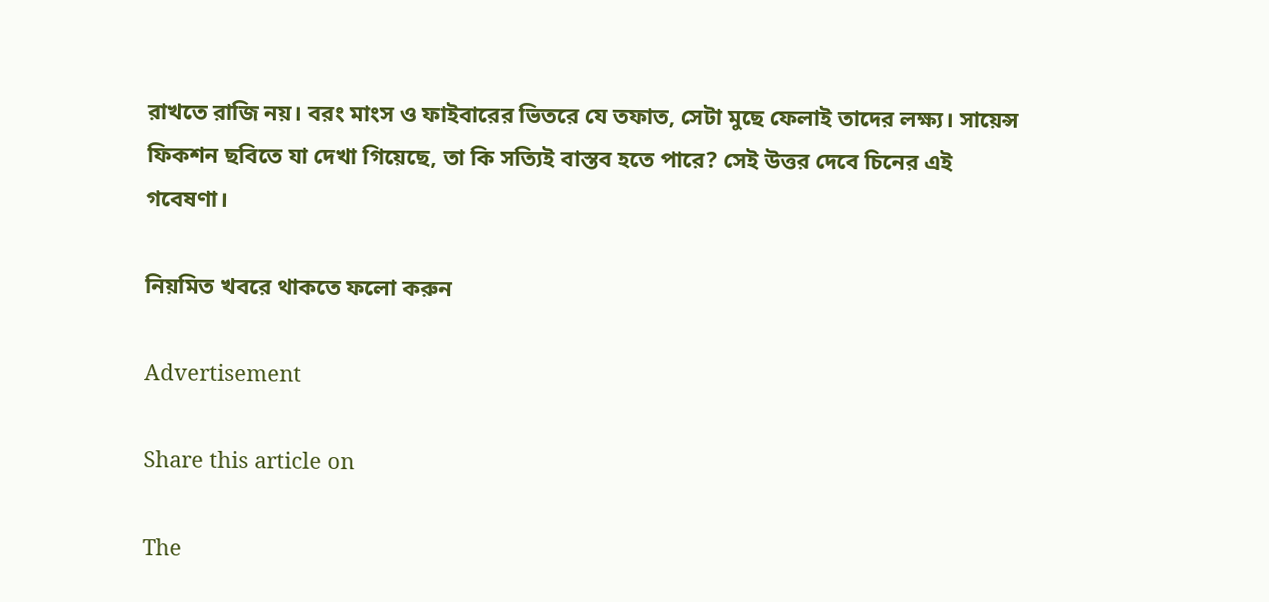রাখতে রাজি নয়। বরং মাংস ও ফাইবারের ভিতরে যে তফাত, সেটা মুছে ফেলাই তাদের লক্ষ্য। সায়েন্স ফিকশন ছবিতে যা দেখা গিয়েছে, তা কি সত্যিই বাস্তব হতে পারে? সেই উত্তর দেবে চিনের এই গবেষণা।

নিয়মিত খবরে থাকতে ফলো করুন

Advertisement

Share this article on

The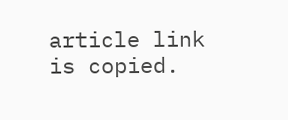article link is copied.